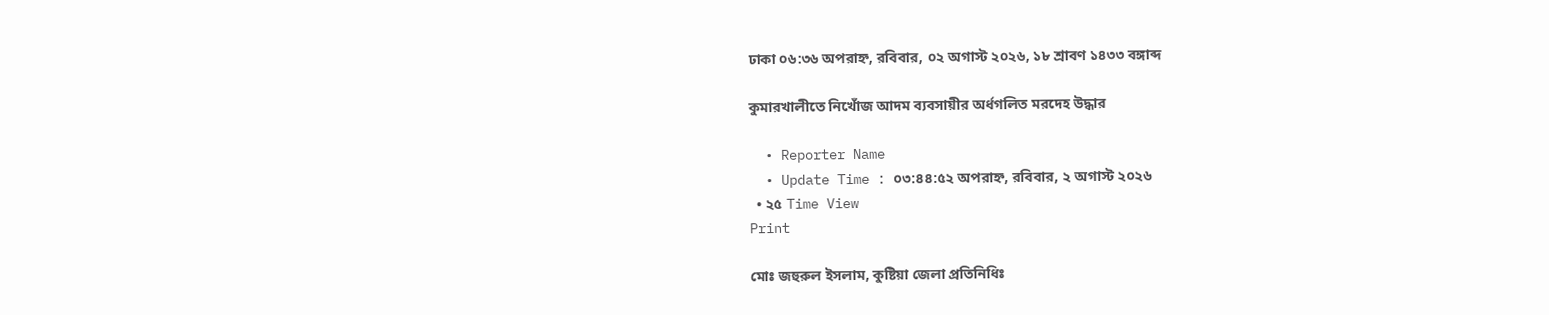ঢাকা ০৬:৩৬ অপরাহ্ন, রবিবার, ০২ অগাস্ট ২০২৬, ১৮ শ্রাবণ ১৪৩৩ বঙ্গাব্দ

কুমারখালীতে নিখোঁজ আদম ব্যবসায়ীর অর্ধগলিত মরদেহ উদ্ধার

  • Reporter Name
  • Update Time : ০৩:৪৪:৫২ অপরাহ্ন, রবিবার, ২ অগাস্ট ২০২৬
  • ২৫ Time View
Print

মোঃ জহুরুল ইসলাম, কুষ্টিয়া জেলা প্রতিনিধিঃ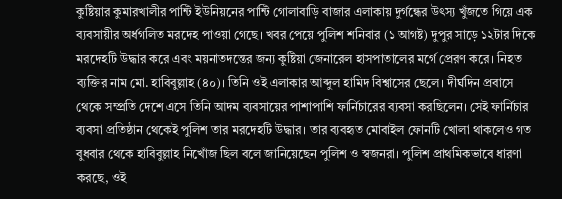কুষ্টিয়ার কুমারখালীর পান্টি ইউনিয়নের পান্টি গোলাবাড়ি বাজার এলাকায় দুর্গন্ধের উৎস্য খুঁজতে গিয়ে এক ব্যবসায়ীর অর্ধগলিত মরদেহ পাওয়া গেছে। খবর পেয়ে পুলিশ শনিবার (১ আগষ্ট) দুপুর সাড়ে ১২টার দিকে মরদেহটি উদ্ধার করে এবং ময়নাতদন্তের জন্য কুষ্টিয়া জেনারেল হাসপাতালের মর্গে প্রেরণ করে। নিহত ব্যক্তির নাম মো. হাবিবুল্লাহ (৪০)। তিনি ওই এলাকার আব্দুল হামিদ বিশ্বাসের ছেলে। দীর্ঘদিন প্রবাসে থেকে সম্প্রতি দেশে এসে তিনি আদম ব্যবসায়ের পাশাপাশি ফার্নিচারের ব্যবসা করছিলেন। সেই ফার্নিচার ব্যবসা প্রতিষ্ঠান থেকেই পুলিশ তার মরদেহটি উদ্ধার। তার ব্যবহৃত মোবাইল ফোনটি খোলা থাকলেও গত বুধবার থেকে হাবিবুল্লাহ নিখোঁজ ছিল বলে জানিয়েছেন পুলিশ ও স্বজনরা। পুলিশ প্রাথমিকভাবে ধারণা করছে, ওই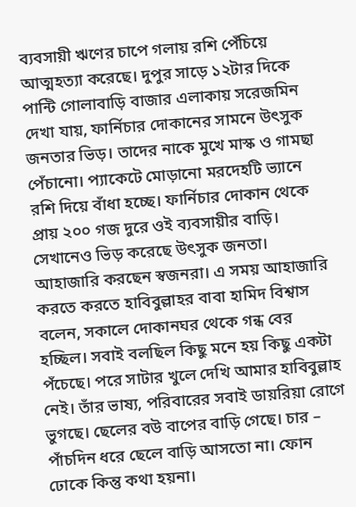ব্যবসায়ী ঋণের চাপে গলায় রশি পেঁচিয়ে আত্মহত্যা করেছে। দুপুর সাড়ে ১২টার দিকে পান্টি গোলাবাড়ি বাজার এলাকায় সরেজমিন দেখা যায়, ফার্নিচার দোকানের সামনে উৎসুক জনতার ভিড়। তাদের নাকে মুখে মাস্ক ও গামছা পেঁচানো। প্যাকেটে মোড়ানো মরদেহটি ভ্যানে রশি দিয়ে বাঁধা হচ্ছে। ফার্নিচার দোকান থেকে প্রায় ২০০ গজ দুরে ওই ব্যবসায়ীর বাড়ি। সেখানেও ভিড় করেছে উৎসুক জনতা। আহাজারি করছেন স্বজনরা। এ সময় আহাজারি করতে করতে হাবিবুল্লাহর বাবা হামিদ বিশ্বাস বলেন, সকালে দোকানঘর থেকে গন্ধ বের হচ্ছিল। সবাই বলছিল কিছু মনে হয় কিছু একটা পঁচেছে। পরে সাটার খুলে দেখি আমার হাবিবুল্লাহ নেই। তাঁর ভাষ্য, পরিবারের সবাই ডায়রিয়া রোগে ভুগছে। ছেলের বউ বাপের বাড়ি গেছে। চার – পাঁচদিন ধরে ছেলে বাড়ি আসতো না। ফোন ঢোকে কিন্তু কথা হয়না।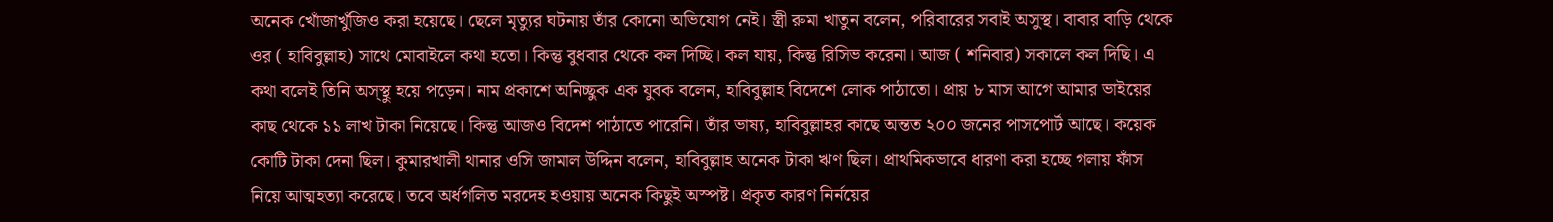অনেক খোঁজাখুঁজিও করা হয়েছে। ছেলে মৃত্যুর ঘটনায় তাঁর কোনো অভিযোগ নেই। স্ত্রী রুমা খাতুন বলেন, পরিবারের সবাই অসুস্থ। বাবার বাড়ি থেকে ওর ( হাবিবুল্লাহ) সাথে মোবাইলে কথা হতো। কিন্তু বুধবার থেকে কল দিচ্ছি। কল যায়, কিন্তু রিসিভ করেনা। আজ ( শনিবার) সকালে কল দিছি। এ কথা বলেই তিনি অস্স্থু হয়ে পড়েন। নাম প্রকাশে অনিচ্ছুক এক যুবক বলেন, হাবিবুল্লাহ বিদেশে লোক পাঠাতো। প্রায় ৮ মাস আগে আমার ভাইয়ের কাছ থেকে ১১ লাখ টাকা নিয়েছে। কিন্তু আজও বিদেশ পাঠাতে পারেনি। তাঁর ভাষ্য, হাবিবুল্লাহর কাছে অন্তত ২০০ জনের পাসপোর্ট আছে। কয়েক কোটি টাকা দেনা ছিল। কুমারখালী থানার ওসি জামাল উদ্দিন বলেন, হাবিবুল্লাহ অনেক টাকা ঋণ ছিল। প্রাথমিকভাবে ধারণা করা হচ্ছে গলায় ফাঁস নিয়ে আত্মহত্যা করেছে। তবে অর্ধগলিত মরদেহ হওয়ায় অনেক কিছুই অস্পষ্ট। প্রকৃত কারণ নির্নয়ের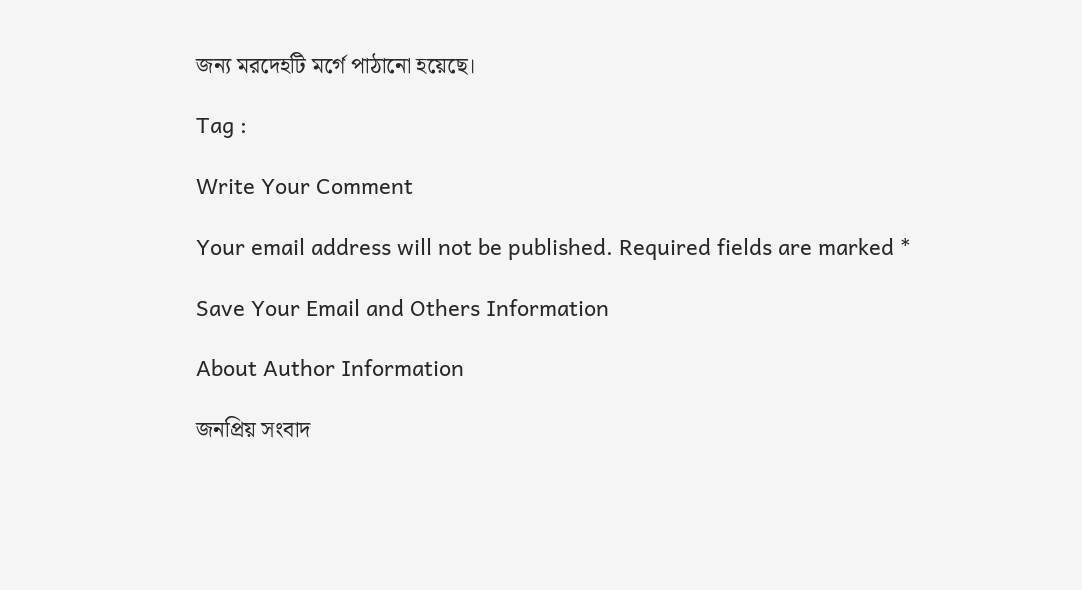জন্য মরদেহটি মর্গে পাঠানো হয়েছে।

Tag :

Write Your Comment

Your email address will not be published. Required fields are marked *

Save Your Email and Others Information

About Author Information

জনপ্রিয় সংবাদ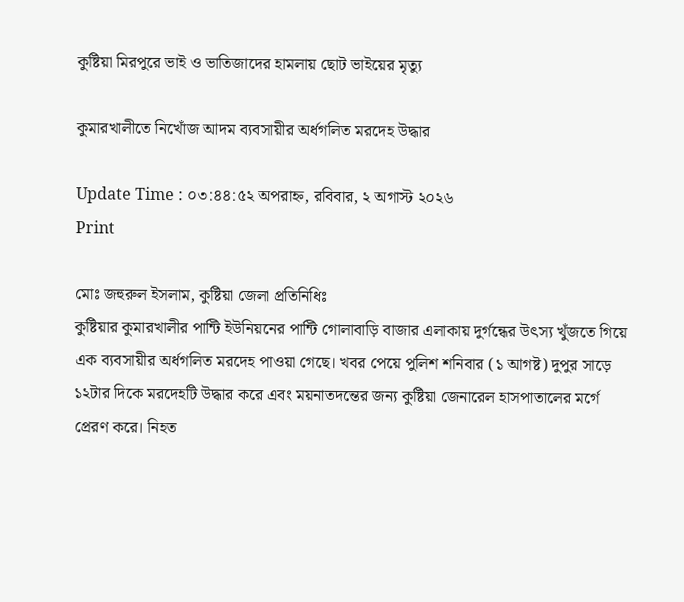কুষ্টিয়া মিরপুরে ভাই ও ভাতিজাদের হামলায় ছোট ভাইয়ের মৃত্যু

কুমারখালীতে নিখোঁজ আদম ব্যবসায়ীর অর্ধগলিত মরদেহ উদ্ধার

Update Time : ০৩:৪৪:৫২ অপরাহ্ন, রবিবার, ২ অগাস্ট ২০২৬
Print

মোঃ জহুরুল ইসলাম, কুষ্টিয়া জেলা প্রতিনিধিঃ
কুষ্টিয়ার কুমারখালীর পান্টি ইউনিয়নের পান্টি গোলাবাড়ি বাজার এলাকায় দুর্গন্ধের উৎস্য খুঁজতে গিয়ে এক ব্যবসায়ীর অর্ধগলিত মরদেহ পাওয়া গেছে। খবর পেয়ে পুলিশ শনিবার (১ আগষ্ট) দুপুর সাড়ে ১২টার দিকে মরদেহটি উদ্ধার করে এবং ময়নাতদন্তের জন্য কুষ্টিয়া জেনারেল হাসপাতালের মর্গে প্রেরণ করে। নিহত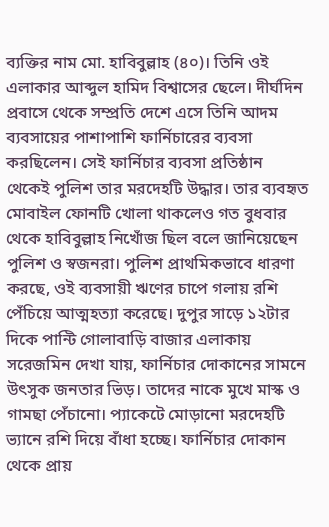ব্যক্তির নাম মো. হাবিবুল্লাহ (৪০)। তিনি ওই এলাকার আব্দুল হামিদ বিশ্বাসের ছেলে। দীর্ঘদিন প্রবাসে থেকে সম্প্রতি দেশে এসে তিনি আদম ব্যবসায়ের পাশাপাশি ফার্নিচারের ব্যবসা করছিলেন। সেই ফার্নিচার ব্যবসা প্রতিষ্ঠান থেকেই পুলিশ তার মরদেহটি উদ্ধার। তার ব্যবহৃত মোবাইল ফোনটি খোলা থাকলেও গত বুধবার থেকে হাবিবুল্লাহ নিখোঁজ ছিল বলে জানিয়েছেন পুলিশ ও স্বজনরা। পুলিশ প্রাথমিকভাবে ধারণা করছে, ওই ব্যবসায়ী ঋণের চাপে গলায় রশি পেঁচিয়ে আত্মহত্যা করেছে। দুপুর সাড়ে ১২টার দিকে পান্টি গোলাবাড়ি বাজার এলাকায় সরেজমিন দেখা যায়, ফার্নিচার দোকানের সামনে উৎসুক জনতার ভিড়। তাদের নাকে মুখে মাস্ক ও গামছা পেঁচানো। প্যাকেটে মোড়ানো মরদেহটি ভ্যানে রশি দিয়ে বাঁধা হচ্ছে। ফার্নিচার দোকান থেকে প্রায়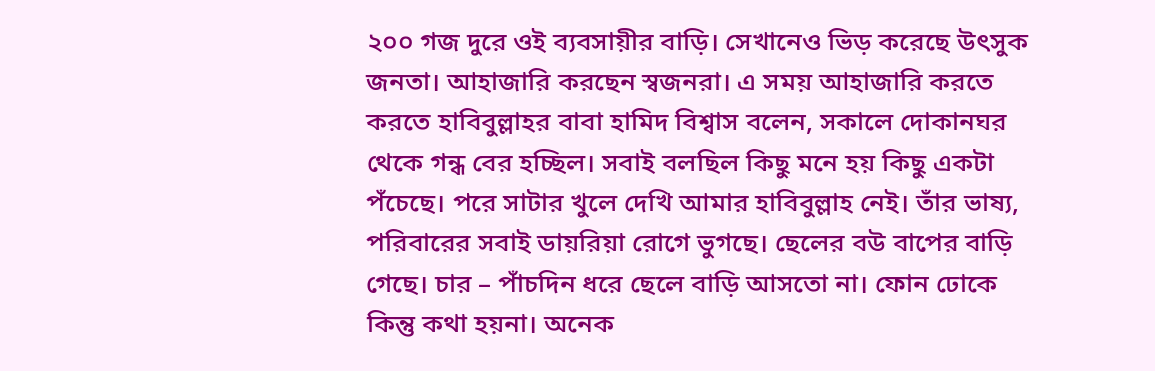২০০ গজ দুরে ওই ব্যবসায়ীর বাড়ি। সেখানেও ভিড় করেছে উৎসুক জনতা। আহাজারি করছেন স্বজনরা। এ সময় আহাজারি করতে করতে হাবিবুল্লাহর বাবা হামিদ বিশ্বাস বলেন, সকালে দোকানঘর থেকে গন্ধ বের হচ্ছিল। সবাই বলছিল কিছু মনে হয় কিছু একটা পঁচেছে। পরে সাটার খুলে দেখি আমার হাবিবুল্লাহ নেই। তাঁর ভাষ্য, পরিবারের সবাই ডায়রিয়া রোগে ভুগছে। ছেলের বউ বাপের বাড়ি গেছে। চার – পাঁচদিন ধরে ছেলে বাড়ি আসতো না। ফোন ঢোকে কিন্তু কথা হয়না। অনেক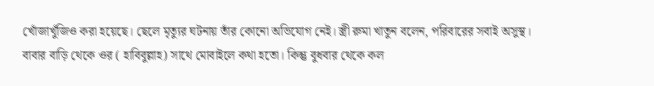খোঁজাখুঁজিও করা হয়েছে। ছেলে মৃত্যুর ঘটনায় তাঁর কোনো অভিযোগ নেই। স্ত্রী রুমা খাতুন বলেন, পরিবারের সবাই অসুস্থ। বাবার বাড়ি থেকে ওর ( হাবিবুল্লাহ) সাথে মোবাইলে কথা হতো। কিন্তু বুধবার থেকে কল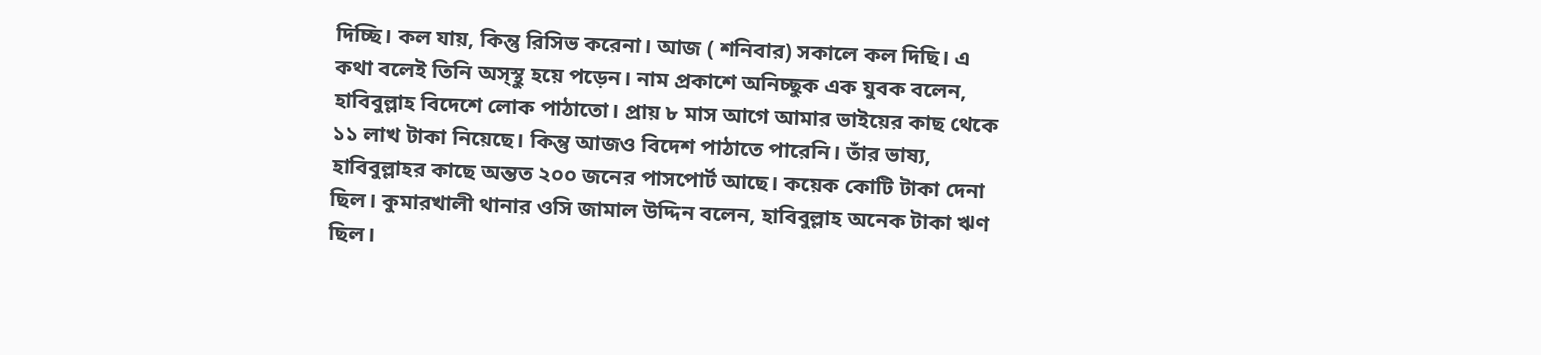দিচ্ছি। কল যায়, কিন্তু রিসিভ করেনা। আজ ( শনিবার) সকালে কল দিছি। এ কথা বলেই তিনি অস্স্থু হয়ে পড়েন। নাম প্রকাশে অনিচ্ছুক এক যুবক বলেন, হাবিবুল্লাহ বিদেশে লোক পাঠাতো। প্রায় ৮ মাস আগে আমার ভাইয়ের কাছ থেকে ১১ লাখ টাকা নিয়েছে। কিন্তু আজও বিদেশ পাঠাতে পারেনি। তাঁর ভাষ্য, হাবিবুল্লাহর কাছে অন্তত ২০০ জনের পাসপোর্ট আছে। কয়েক কোটি টাকা দেনা ছিল। কুমারখালী থানার ওসি জামাল উদ্দিন বলেন, হাবিবুল্লাহ অনেক টাকা ঋণ ছিল।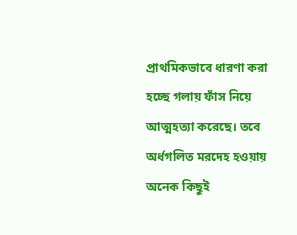প্রাথমিকভাবে ধারণা করা হচ্ছে গলায় ফাঁস নিয়ে আত্মহত্যা করেছে। তবে অর্ধগলিত মরদেহ হওয়ায় অনেক কিছুই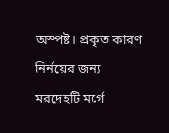অস্পষ্ট। প্রকৃত কারণ নির্নয়ের জন্য মরদেহটি মর্গে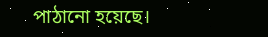পাঠানো হয়েছে।